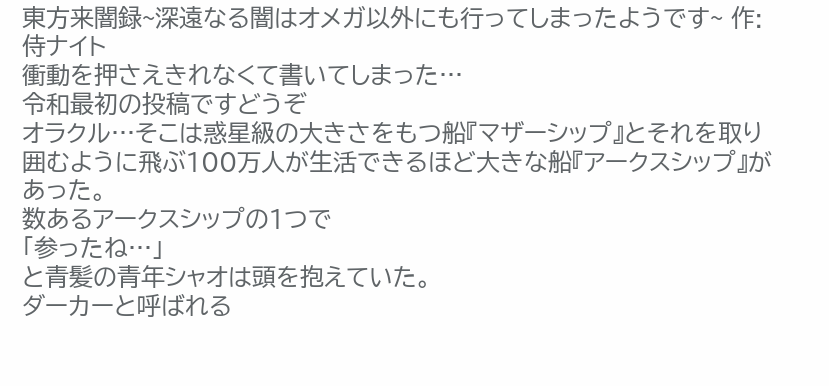東方来闇録~深遠なる闇はオメガ以外にも行ってしまったようです~ 作:侍ナイト
衝動を押さえきれなくて書いてしまった…
令和最初の投稿ですどうぞ
オラクル…そこは惑星級の大きさをもつ船『マザーシップ』とそれを取り囲むように飛ぶ100万人が生活できるほど大きな船『アークスシップ』があった。
数あるアークスシップの1つで
「参ったね…」
と青髪の青年シャオは頭を抱えていた。
ダーカーと呼ばれる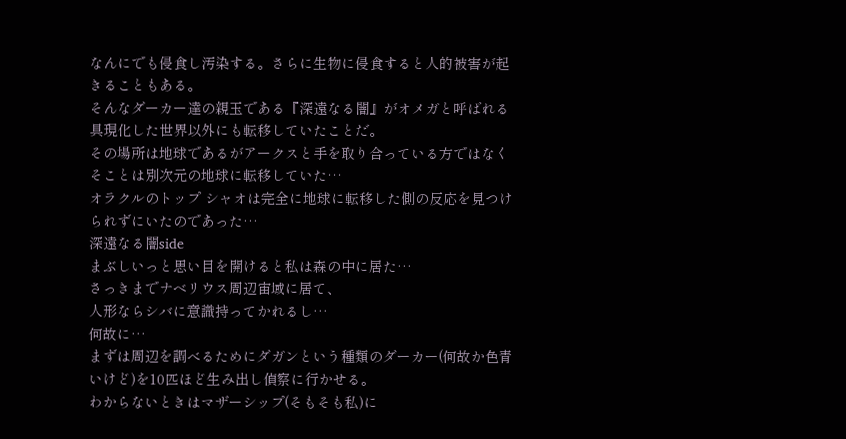なんにでも侵食し汚染する。さらに生物に侵食すると人的被害が起きることもある。
そんなダーカー達の親玉である『深遠なる闇』がオメガと呼ばれる具現化した世界以外にも転移していたことだ。
その場所は地球であるがアークスと手を取り合っている方ではなくそことは別次元の地球に転移していた…
オラクルのトップ シャオは完全に地球に転移した側の反応を見つけられずにいたのであった…
深遠なる闇side
まぶしいっと思い目を開けると私は森の中に居た…
さっきまでナベリウス周辺宙域に居て、
人形ならシバに意識持ってかれるし…
何故に…
まずは周辺を調べるためにダガンという種類のダーカー(何故か色青いけど)を10匹ほど生み出し偵察に行かせる。
わからないときはマザーシップ(そもそも私)に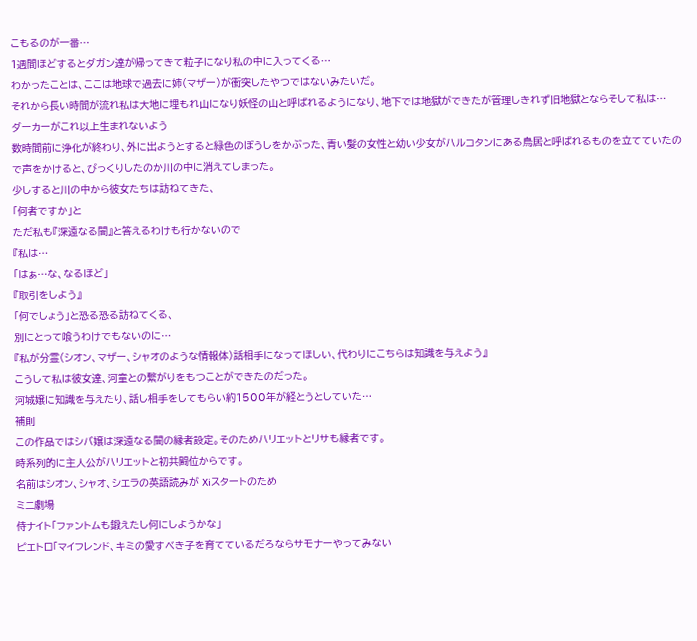こもるのが一番…
1週間ほどするとダガン達が帰ってきて粒子になり私の中に入ってくる…
わかったことは、ここは地球で過去に姉(マザー)が衝突したやつではないみたいだ。
それから長い時間が流れ私は大地に埋もれ山になり妖怪の山と呼ばれるようになり、地下では地獄ができたが管理しきれず旧地獄とならそして私は…
ダーカーがこれ以上生まれないよう
数時間前に浄化が終わり、外に出ようとすると緑色のぼうしをかぶった、青い髪の女性と幼い少女がハルコタンにある鳥居と呼ばれるものを立てていたので声をかけると、びっくりしたのか川の中に消えてしまった。
少しすると川の中から彼女たちは訪ねてきた、
「何者ですか」と
ただ私も『深遠なる闇』と答えるわけも行かないので
『私は…
「はぁ…な、なるほど」
『取引をしよう』
「何でしょう」と恐る恐る訪ねてくる、
別にとって喰うわけでもないのに…
『私が分霊(シオン、マザー、シャオのような情報体)話相手になってほしい、代わりにこちらは知識を与えよう』
こうして私は彼女達、河童との繋がりをもつことができたのだった。
河城嬢に知識を与えたり、話し相手をしてもらい約1500年が経とうとしていた…
補則
この作品ではシバ嬢は深遠なる闇の縁者設定。そのためハリエットとリサも縁者です。
時系列的に主人公がハリエットと初共闘位からです。
名前はシオン、シャオ、シエラの英語読みが Xiスタートのため
ミニ劇場
侍ナイト「ファントムも鍛えたし何にしようかな」
ピエトロ「マイフレンド、キミの愛すべき子を育てているだろならサモナーやってみない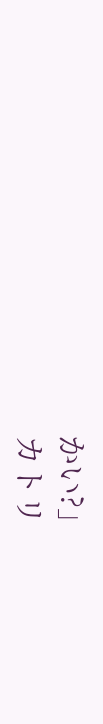かい?」
カトリ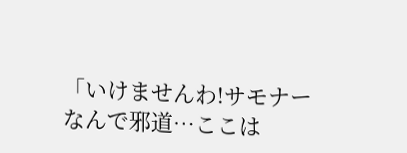「いけませんわ!サモナーなんで邪道…ここは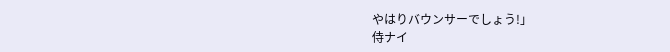やはりバウンサーでしょう!」
侍ナイ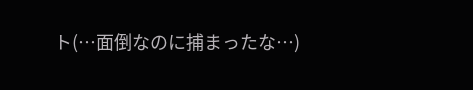ト(…面倒なのに捕まったな…)